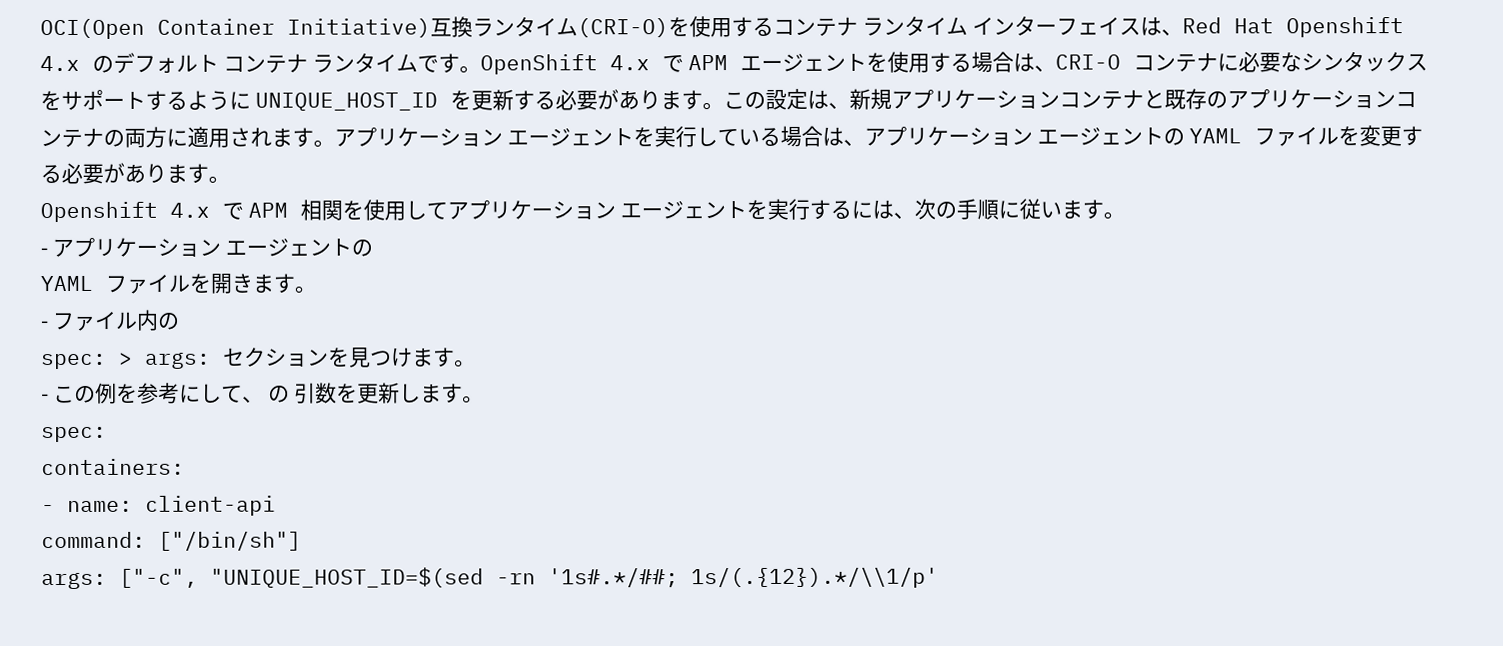OCI(Open Container Initiative)互換ランタイム(CRI-O)を使用するコンテナ ランタイム インターフェイスは、Red Hat Openshift 4.x のデフォルト コンテナ ランタイムです。OpenShift 4.x で APM エージェントを使用する場合は、CRI-O コンテナに必要なシンタックスをサポートするように UNIQUE_HOST_ID を更新する必要があります。この設定は、新規アプリケーションコンテナと既存のアプリケーションコンテナの両方に適用されます。アプリケーション エージェントを実行している場合は、アプリケーション エージェントの YAML ファイルを変更する必要があります。
Openshift 4.x で APM 相関を使用してアプリケーション エージェントを実行するには、次の手順に従います。
- アプリケーション エージェントの
YAML ファイルを開きます。
- ファイル内の
spec: > args: セクションを見つけます。
- この例を参考にして、 の 引数を更新します。
spec:
containers:
- name: client-api
command: ["/bin/sh"]
args: ["-c", "UNIQUE_HOST_ID=$(sed -rn '1s#.*/##; 1s/(.{12}).*/\\1/p'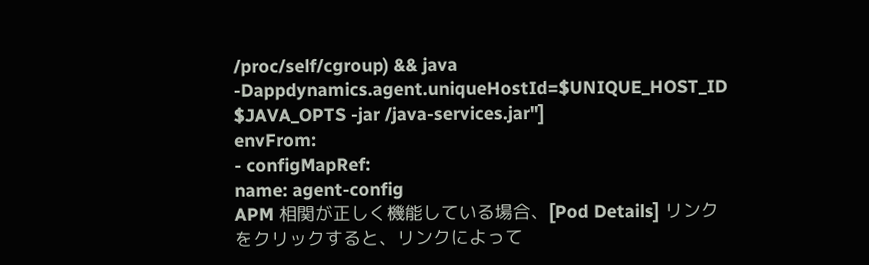/proc/self/cgroup) && java -Dappdynamics.agent.uniqueHostId=$UNIQUE_HOST_ID $JAVA_OPTS -jar /java-services.jar"]
envFrom:
- configMapRef:
name: agent-config
APM 相関が正しく機能している場合、[Pod Details] リンクをクリックすると、リンクによって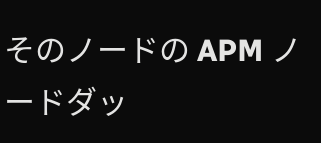そのノードの APM ノードダッ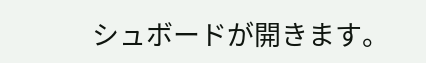シュボードが開きます。